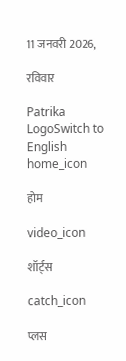11 जनवरी 2026,

रविवार

Patrika LogoSwitch to English
home_icon

होम

video_icon

शॉर्ट्स

catch_icon

प्लस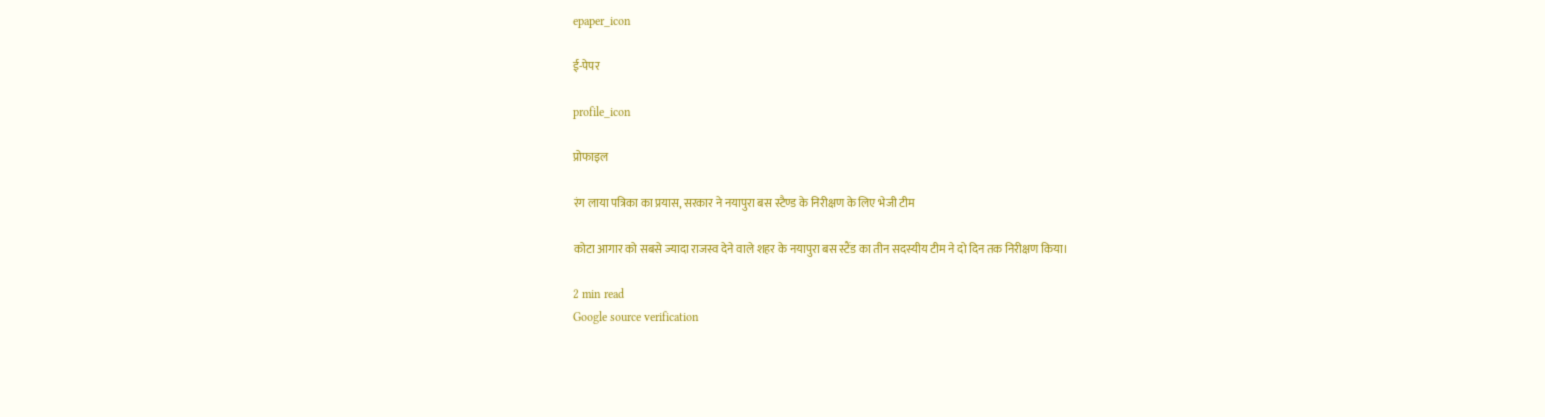epaper_icon

ई-पेपर

profile_icon

प्रोफाइल

रंग लाया पत्रिका का प्रयास, सरकार ने नयापुरा बस स्टैण्ड के निरीक्षण के लिए भेजी टीम

कोटा आगार को सबसे ज्यादा राजस्व देने वाले शहर के नयापुरा बस स्टैंड का तीन सदस्यीय टीम ने दो दिन तक निरीक्षण किया।

2 min read
Google source verification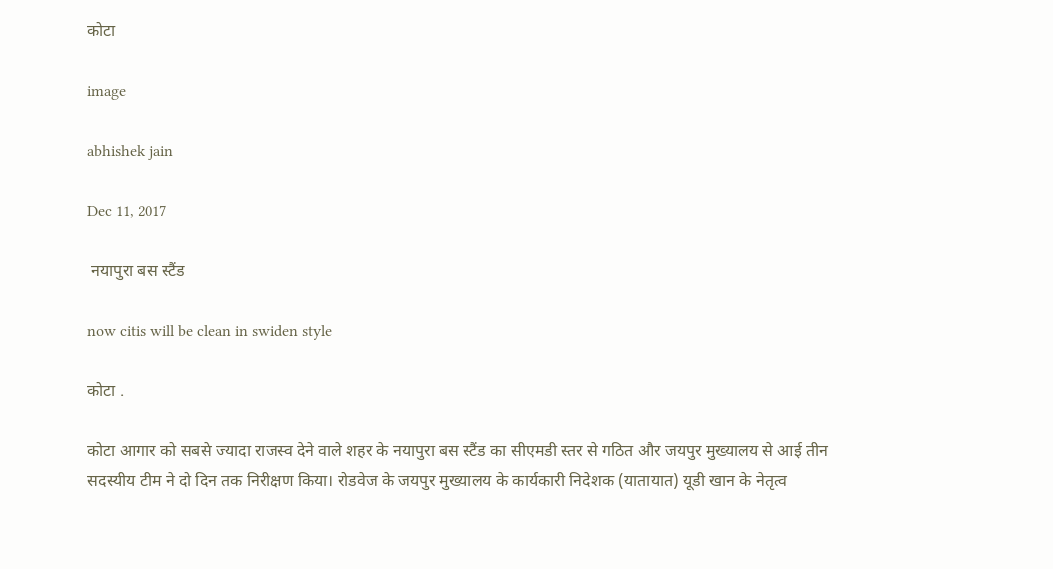कोटा

image

abhishek jain

Dec 11, 2017

 नयापुरा बस स्टैंड

now citis will be clean in swiden style

कोटा .

कोटा आगार को सबसे ज्यादा राजस्व देने वाले शहर के नयापुरा बस स्टैंड का सीएमडी स्तर से गठित और जयपुर मुख्यालय से आई तीन सदस्यीय टीम ने दो दिन तक निरीक्षण किया। रोडवेज के जयपुर मुख्यालय के कार्यकारी निदेशक (यातायात) यूडी खान के नेतृत्व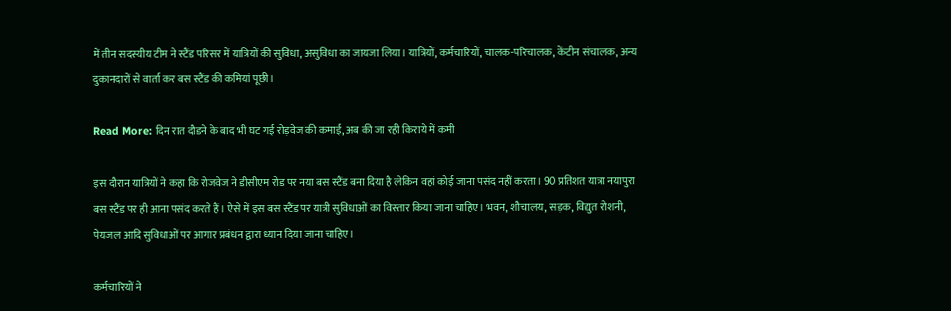में तीन सदस्यीय टीम ने स्टैंड परिसर में यात्रियों की सुविधा, असुविधा का जायजा लिया। यात्रियों, कर्मचारियों, चालक-परिचालक, केंटीन संचालक, अन्य दुकानदारों से वार्ता कर बस स्टैंड की कमियां पूछी।

Read More: दिन रात दौडने के बाद भी घट गई रोड़वेज की कमाई, अब की जा रही किराये में कमी

इस दौरान यात्रियों ने कहा कि रोजवेज ने डीसीएम रोड पर नया बस स्टैंड बना दिया है लेकिन वहां कोई जाना पसंद नहीं करता। 90 प्रतिशत यात्रा नयापुरा बस स्टैंड पर ही आना पसंद करते हैं। ऐसे में इस बस स्टैंड पर यात्री सुविधाओं का विस्तार किया जाना चाहिए। भवन, शौचालय, सड़क, विद्युत रोशनी, पेयजल आदि सुविधाओं पर आगार प्रबंधन द्वारा ध्यान दिया जाना चाहिए।

कर्मचारियों ने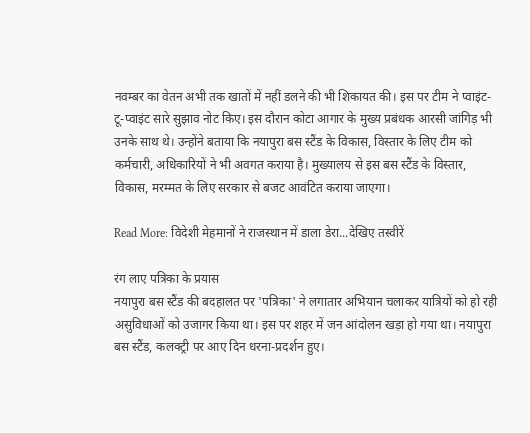नवम्बर का वेतन अभी तक खातों में नहीं डलने की भी शिकायत की। इस पर टीम ने प्वाइंट-टू-प्वाइंट सारे सुझाव नोट किए। इस दौरान कोटा आगार के मुख्य प्रबंधक आरसी जांगिड़ भी उनके साथ थे। उन्होंने बताया कि नयापुरा बस स्टैंड के विकास, विस्तार के लिए टीम को कर्मचारी, अधिकारियों ने भी अवगत कराया है। मुख्यालय से इस बस स्टैंड के विस्तार, विकास, मरम्मत के लिए सरकार से बजट आवंटित कराया जाएगा।

Read More: विदेशी मेहमानों ने राजस्थान में डाला डेरा...देखिए तस्वीरें

रंग लाए पत्रिका के प्रयास
नयापुरा बस स्टैंड की बदहालत पर 'पत्रिका' ने लगातार अभियान चलाकर यात्रियों को हो रही असुविधाओं को उजागर किया था। इस पर शहर में जन आंदोलन खड़ा हो गया था। नयापुरा बस स्टैंड, कलक्ट्री पर आए दिन धरना-प्रदर्शन हुए।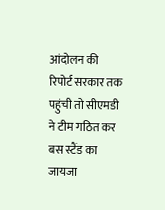आंदोलन की रिपोर्ट सरकार तक पहुंची तो सीएमडी ने टीम गठित कर बस स्टैंड का जायजा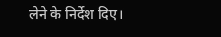लेने के निर्देश दिए।